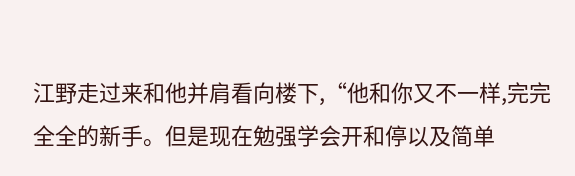江野走过来和他并肩看向楼下,“他和你又不一样,完完全全的新手。但是现在勉强学会开和停以及简单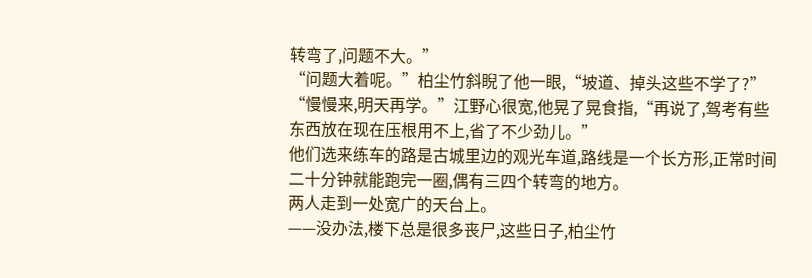转弯了,问题不大。”
“问题大着呢。”柏尘竹斜睨了他一眼,“坡道、掉头这些不学了?”
“慢慢来,明天再学。”江野心很宽,他晃了晃食指,“再说了,驾考有些东西放在现在压根用不上,省了不少劲儿。”
他们选来练车的路是古城里边的观光车道,路线是一个长方形,正常时间二十分钟就能跑完一圈,偶有三四个转弯的地方。
两人走到一处宽广的天台上。
——没办法,楼下总是很多丧尸,这些日子,柏尘竹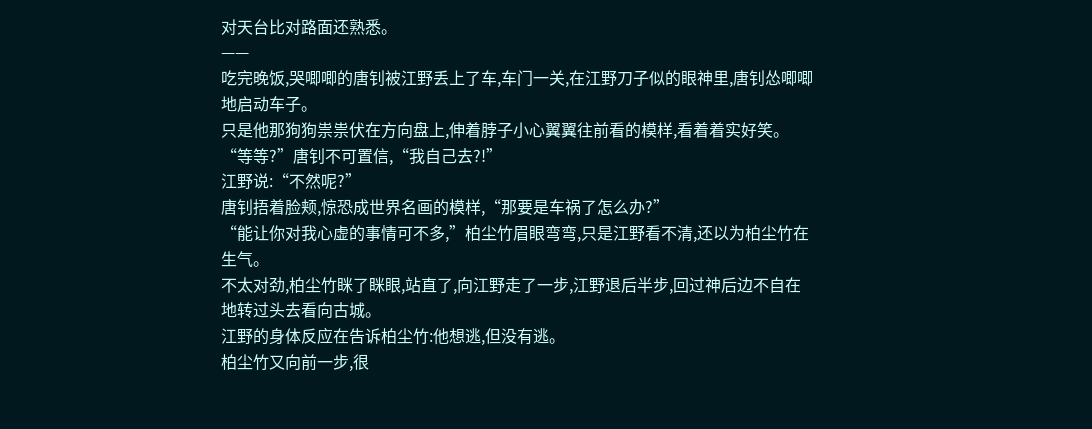对天台比对路面还熟悉。
——
吃完晚饭,哭唧唧的唐钊被江野丢上了车,车门一关,在江野刀子似的眼神里,唐钊怂唧唧地启动车子。
只是他那狗狗祟祟伏在方向盘上,伸着脖子小心翼翼往前看的模样,看着着实好笑。
“等等?”唐钊不可置信,“我自己去?!”
江野说:“不然呢?”
唐钊捂着脸颊,惊恐成世界名画的模样,“那要是车祸了怎么办?”
“能让你对我心虚的事情可不多,”柏尘竹眉眼弯弯,只是江野看不清,还以为柏尘竹在生气。
不太对劲,柏尘竹眯了眯眼,站直了,向江野走了一步,江野退后半步,回过神后边不自在地转过头去看向古城。
江野的身体反应在告诉柏尘竹:他想逃,但没有逃。
柏尘竹又向前一步,很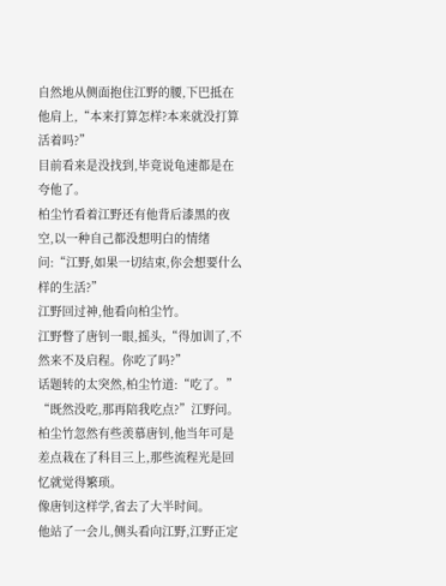自然地从侧面抱住江野的腰,下巴抵在他肩上,“本来打算怎样?本来就没打算活着吗?”
目前看来是没找到,毕竟说龟速都是在夸他了。
柏尘竹看着江野还有他背后漆黑的夜空,以一种自己都没想明白的情绪问:“江野,如果一切结束,你会想要什么样的生活?”
江野回过神,他看向柏尘竹。
江野瞥了唐钊一眼,摇头,“得加训了,不然来不及启程。你吃了吗?”
话题转的太突然,柏尘竹道:“吃了。”
“既然没吃,那再陪我吃点?”江野问。
柏尘竹忽然有些羡慕唐钊,他当年可是差点栽在了科目三上,那些流程光是回忆就觉得繁琐。
像唐钊这样学,省去了大半时间。
他站了一会儿,侧头看向江野,江野正定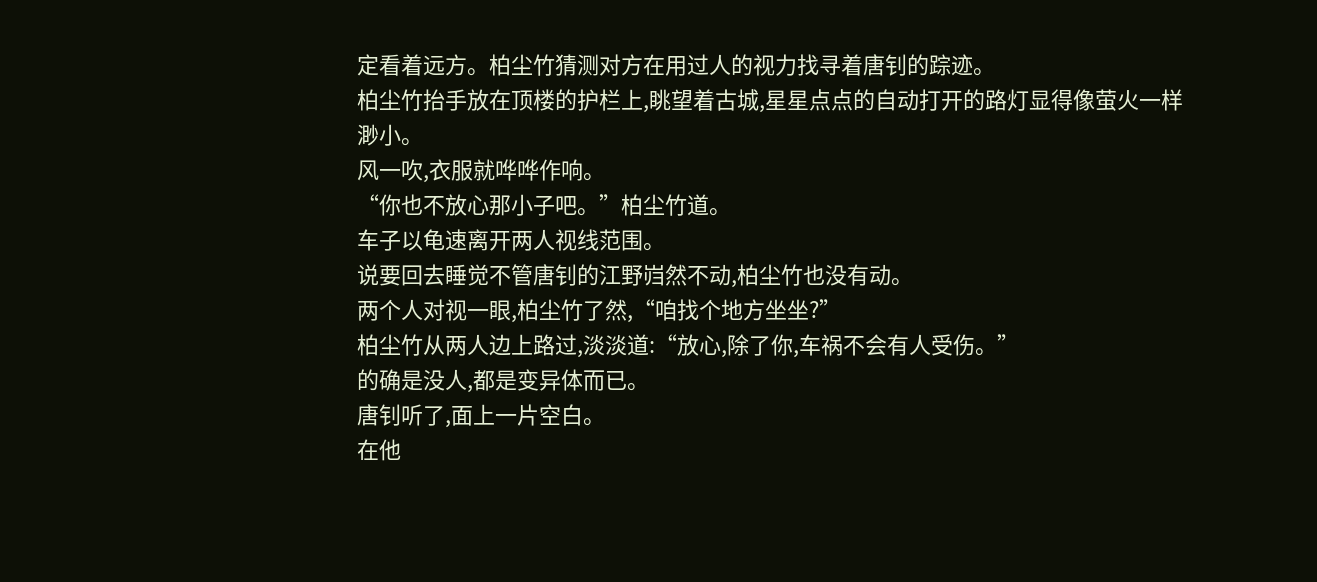定看着远方。柏尘竹猜测对方在用过人的视力找寻着唐钊的踪迹。
柏尘竹抬手放在顶楼的护栏上,眺望着古城,星星点点的自动打开的路灯显得像萤火一样渺小。
风一吹,衣服就哗哗作响。
“你也不放心那小子吧。”柏尘竹道。
车子以龟速离开两人视线范围。
说要回去睡觉不管唐钊的江野岿然不动,柏尘竹也没有动。
两个人对视一眼,柏尘竹了然,“咱找个地方坐坐?”
柏尘竹从两人边上路过,淡淡道:“放心,除了你,车祸不会有人受伤。”
的确是没人,都是变异体而已。
唐钊听了,面上一片空白。
在他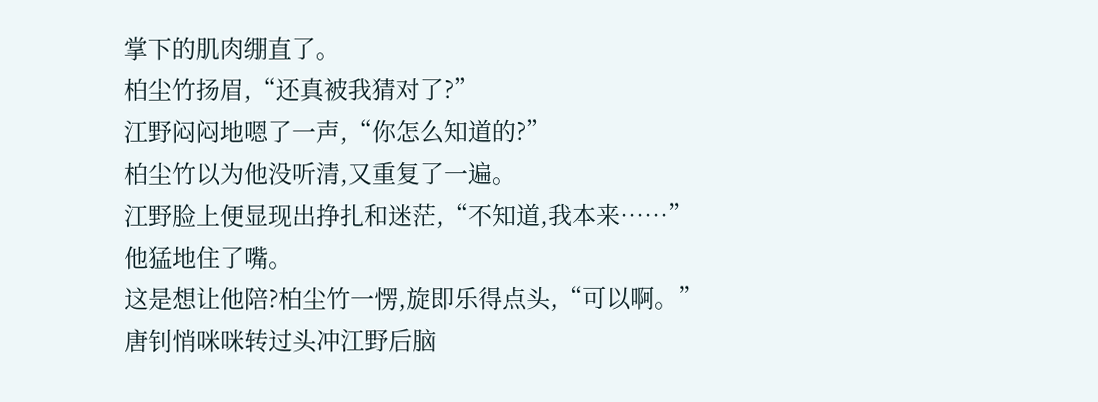掌下的肌肉绷直了。
柏尘竹扬眉,“还真被我猜对了?”
江野闷闷地嗯了一声,“你怎么知道的?”
柏尘竹以为他没听清,又重复了一遍。
江野脸上便显现出挣扎和迷茫,“不知道,我本来……”
他猛地住了嘴。
这是想让他陪?柏尘竹一愣,旋即乐得点头,“可以啊。”
唐钊悄咪咪转过头冲江野后脑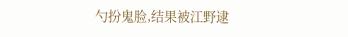勺扮鬼脸,结果被江野逮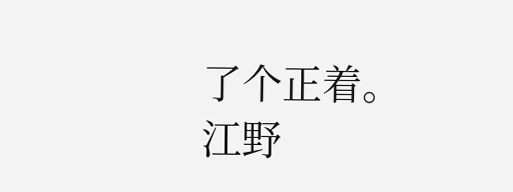了个正着。
江野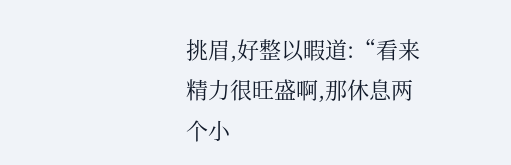挑眉,好整以暇道:“看来精力很旺盛啊,那休息两个小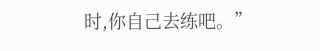时,你自己去练吧。”